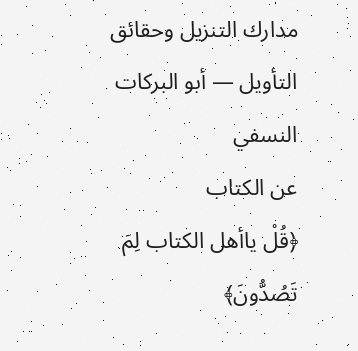مدارك التنزيل وحقائق التأويل — أبو البركات النسفي
عن الكتاب
﴿قُلْ ياأهل الكتاب لِمَ تَصُدُّونَ﴾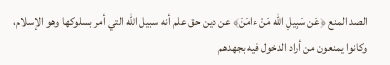الصد المنع ﴿عَن سَبِيلِ الله مَنْ ءامَنَ﴾ عن دين حق علم أنه سبيل الله التي أمر بسلوكها وهو الإسلام، وكانوا يمنعون من أراد الدخول فيه بجهدهم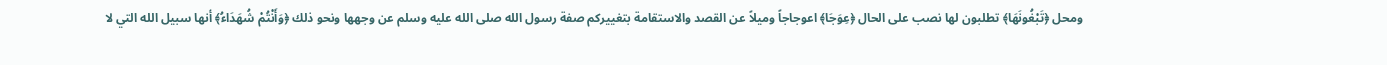ومحل ﴿تَبْغُونَهَا﴾ تطلبون لها نصب على الحال ﴿عِوَجَا﴾ اعوجاجاً وميلاً عن القصد والاستقامة بتغييركم صفة رسول الله صلى الله عليه وسلم عن وجهها ونحو ذلك ﴿وَأَنْتُمْ شُهَدَاءُ﴾ أنها سبيل الله التي لا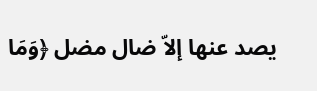يصد عنها إلاّ ضال مضل ﴿وَمَا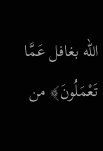الله بغافل عَمَّا تَعْمَلُونَ﴾ من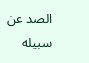الصد عن سبيله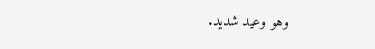وهو وعيد شديد.